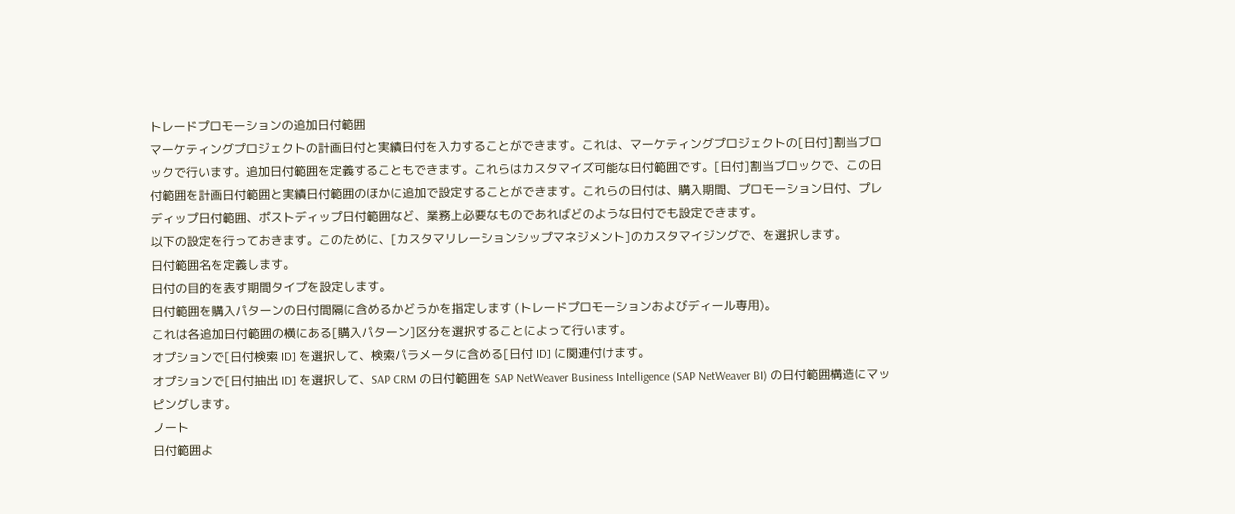トレードプロモーションの追加日付範囲
マーケティングプロジェクトの計画日付と実績日付を入力することができます。これは、マーケティングプロジェクトの[日付]割当ブロックで行います。追加日付範囲を定義することもできます。これらはカスタマイズ可能な日付範囲です。[日付]割当ブロックで、この日付範囲を計画日付範囲と実績日付範囲のほかに追加で設定することができます。これらの日付は、購入期間、プロモーション日付、プレディップ日付範囲、ポストディップ日付範囲など、業務上必要なものであればどのような日付でも設定できます。
以下の設定を行っておきます。このために、[カスタマリレーションシップマネジメント]のカスタマイジングで、を選択します。
日付範囲名を定義します。
日付の目的を表す期間タイプを設定します。
日付範囲を購入パターンの日付間隔に含めるかどうかを指定します (トレードプロモーションおよびディール専用)。
これは各追加日付範囲の横にある[購入パターン]区分を選択することによって行います。
オプションで[日付検索 ID] を選択して、検索パラメータに含める[日付 ID] に関連付けます。
オプションで[日付抽出 ID] を選択して、SAP CRM の日付範囲を SAP NetWeaver Business Intelligence (SAP NetWeaver BI) の日付範囲構造にマッピングします。
ノート
日付範囲よ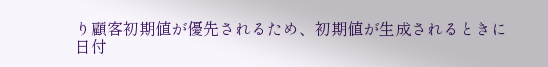り顧客初期値が優先されるため、初期値が生成されるときに日付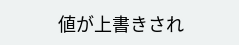値が上書きされ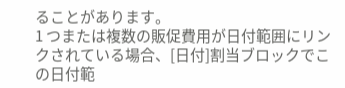ることがあります。
1 つまたは複数の販促費用が日付範囲にリンクされている場合、[日付]割当ブロックでこの日付範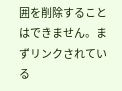囲を削除することはできません。まずリンクされている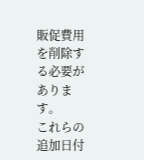販促費用を削除する必要があります。
これらの追加日付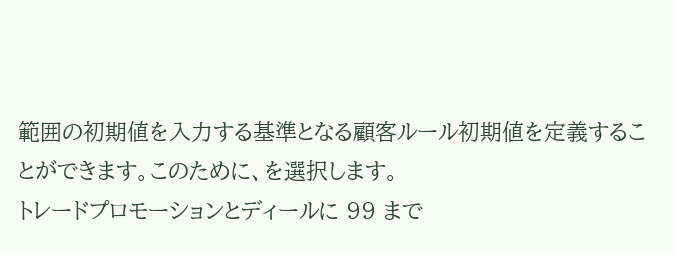範囲の初期値を入力する基準となる顧客ルール初期値を定義することができます。このために、を選択します。
トレードプロモーションとディールに 99 まで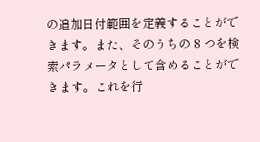の追加日付範囲を定義することができます。また、そのうちの 8 つを検索パラメータとして含めることができます。これを行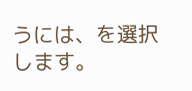うには、を選択します。